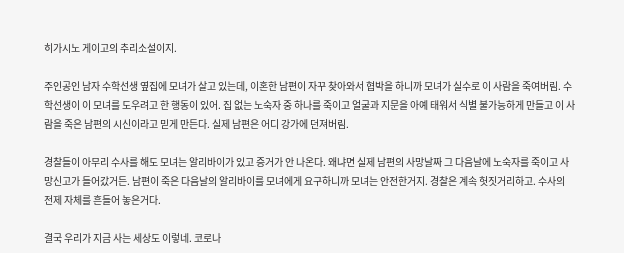히가시노 게이고의 추리소설이지.

주인공인 남자 수학선생 옆집에 모녀가 살고 있는데, 이혼한 남편이 자꾸 찾아와서 협박을 하니까 모녀가 실수로 이 사람을 죽여버림. 수학선생이 이 모녀를 도우려고 한 행동이 있어. 집 없는 노숙자 중 하나를 죽이고 얼굴과 지문을 아예 태워서 식별 불가능하게 만들고 이 사람을 죽은 남편의 시신이라고 믿게 만든다. 실제 남편은 어디 강가에 던져버림.

경찰들이 아무리 수사를 해도 모녀는 알리바이가 있고 증거가 안 나온다. 왜냐면 실제 남편의 사망날짜 그 다음날에 노숙자를 죽이고 사망신고가 들어갔거든. 남편이 죽은 다음날의 알리바이를 모녀에게 요구하니까 모녀는 안전한거지. 경찰은 계속 헛짓거리하고. 수사의 전제 자체를 흔들어 놓은거다.

결국 우리가 지금 사는 세상도 이렇네. 코로나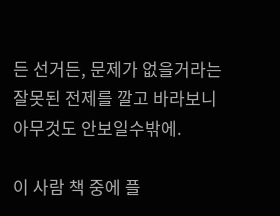든 선거든, 문제가 없을거라는 잘못된 전제를 깔고 바라보니 아무것도 안보일수밖에.

이 사람 책 중에 플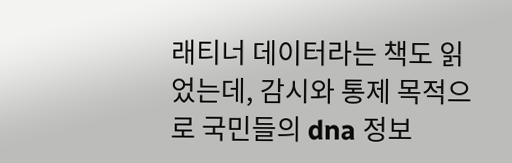래티너 데이터라는 책도 읽었는데, 감시와 통제 목적으로 국민들의 dna 정보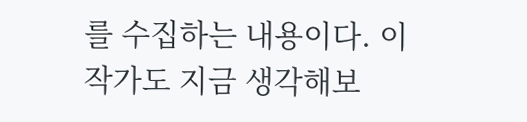를 수집하는 내용이다. 이 작가도 지금 생각해보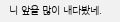니 앞을 많이 내다봤네.